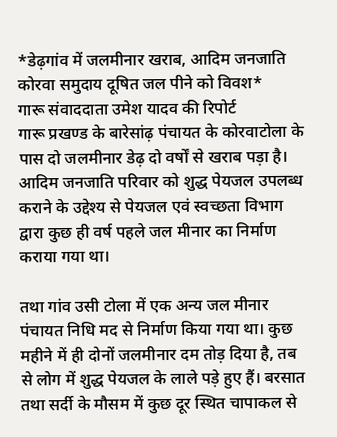*डेढ़गांव में जलमीनार खराब, आदिम जनजाति कोरवा समुदाय दूषित जल पीने को विवश*
गारू संवाददाता उमेश यादव की रिपोर्ट
गारू प्रखण्ड के बारेसांढ़ पंचायत के कोरवाटोला के पास दो जलमीनार डेढ़ दो वर्षों से खराब पड़ा है। आदिम जनजाति परिवार को शुद्ध पेयजल उपलब्ध कराने के उद्देश्य से पेयजल एवं स्वच्छता विभाग द्वारा कुछ ही वर्ष पहले जल मीनार का निर्माण कराया गया था।

तथा गांव उसी टोला में एक अन्य जल मीनार पंचायत निधि मद से निर्माण किया गया था। कुछ महीने में ही दोनों जलमीनार दम तोड़ दिया है, तब से लोग में शुद्ध पेयजल के लाले पड़े हुए हैं। बरसात तथा सर्दी के मौसम में कुछ दूर स्थित चापाकल से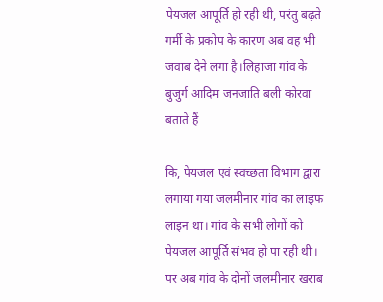पेयजल आपूर्ति हो रही थी, परंतु बढ़ते गर्मी के प्रकोप के कारण अब वह भी जवाब देने लगा है।लिहाजा गांव के बुजुर्ग आदिम जनजाति बली कोरवा बताते हैं

कि, पेयजल एवं स्वच्छता विभाग द्वारा लगाया गया जलमीनार गांव का लाइफ लाइन था। गांव के सभी लोगों को पेयजल आपूर्ति संभव हो पा रही थी। पर अब गांव के दोनों जलमीनार खराब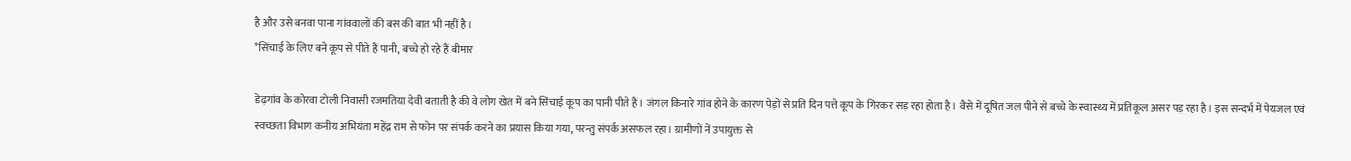है और उसे बनवा पाना गांववालों की बस की बात भी नहीं है।
*सिंचाई के लिए बने कूप से पीते हैं पानी, बच्चे हो रहे हैं बीमार

डेढ़गांव के कोरवा टोली निवासी रजमतिया देवी बताती है की वे लोग खेत में बने सिंचाई कूप का पानी पीते हैं। जंगल किनारे गांव होने के कारण पेड़ों से प्रति दिन पत्ते कूप के गिरकर सड़ रहा होता है। वैसे में दूषित जल पीने से बच्चे के स्वास्थ्य में प्रतिकूल असर पड़ रहा है। इस सन्दर्भ में पेयजल एवं स्वच्छता विभाग कनीय अभियंता महेंद्र राम से फोन पर संपर्क करने का प्रयास किया गया, परन्तु संपर्क असफल रहा। ग्रामीणों नें उपायुक्त से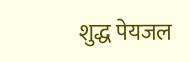शुद्ध पेयजल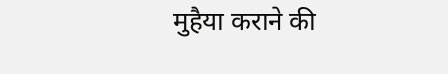मुहैया कराने की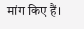मांग किए हैं।